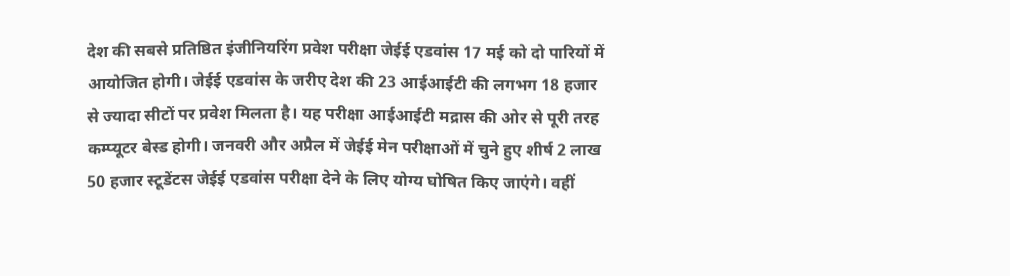देश की सबसे प्रतिष्ठित इंजीनियरिंग प्रवेश परीक्षा जेईई एडवांस 17 मई को दो पारियों में आयोजित होगी। जेईई एडवांस के जरीए देश की 23 आईआईटी की लगभग 18 हजार से ज्यादा सीटों पर प्रवेश मिलता है। यह परीक्षा आईआईटी मद्रास की ओर से पूरी तरह कम्प्यूटर बेस्ड होगी। जनवरी और अप्रैल में जेईई मेन परीक्षाओं में चुने हुए शीर्ष 2 लाख 50 हजार स्टूडेंटस जेईई एडवांस परीक्षा देने के लिए योग्य घोषित किए जाएंगे। वहीं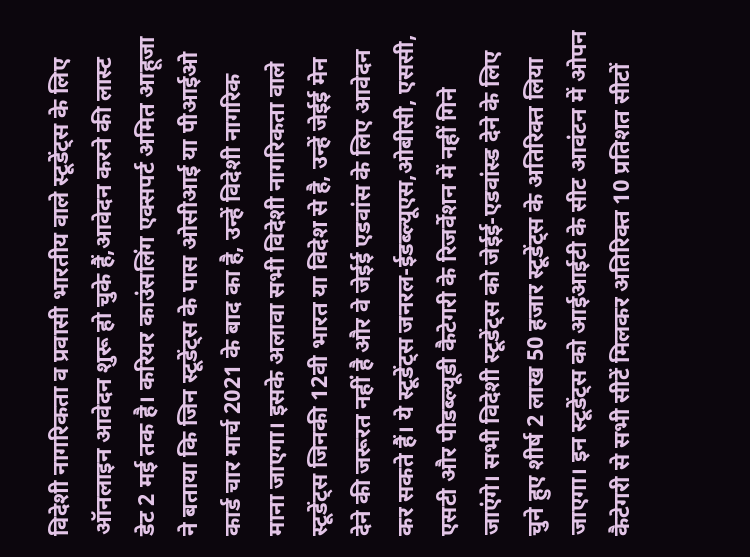विदेशी नागरिकता व प्रवासी भारतीय वाले स्टूडेंट्स के लिए ऑनलाइन आवेदन शुरू हो चुके हैं,आवेदन करने की लास्ट डेट 2 मई तक है। करियर काउंसलिंग एक्सपर्ट अमित आहूजा ने बताया कि जिन स्टूडेंट्स के पास ओसीआई या पीआईओ कार्ड चार मार्च 2021 के बाद का है, उन्हें विदेशी नागरिक माना जाएगा। इसके अलावा सभी विदेशी नागरिकता वाले स्टूडेंट्स जिनकी 12वी भारत या विदेश से है, उन्हें जेईई मेन देने की जरूरत नहीं है और वे जेईई एडवांस के लिए आवेदन कर सकते हैं। ये स्टूडेंट्स जनरल-ईडब्ल्यूएस,ओबीसी, एससी, एसटी और पीडब्ल्यूडी कैटेगरी के रिजर्वेशन में नहीं गिने जाएंगे। सभी विदेशी स्टूडेंट्स को जेईई-एडवांस्ड देने के लिए चुने हुए शीर्ष 2 लाख 50 हजार स्टूडेंट्स के अतिरिक्त लिया जाएगा। इन स्टूडेंट्स को आईआईटी के सीट आवंटन में ओपन कैटेगरी से सभी सीटें मिलकर अतिरिक्त 10 प्रतिशत सीटों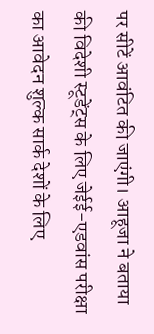पर सीटें आवंटित की जाएंगी। आहूजा ने बताया की विदेशी स्टूडेंट्स के लिए जेईई-एडवांस परीक्षा का आवेदन शुल्क सार्क देशों के लिए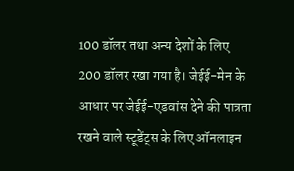100 डॉलर तथा अन्य देशों के लिए 200 डॉलर रखा गया है। जेईई-मेन के आधार पर जेईई-एडवांस देने की पात्रता रखने वाले स्टूडेंट्स के लिए ऑनलाइन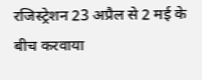रजिस्ट्रेशन 23 अप्रैल से 2 मई के बीच करवाया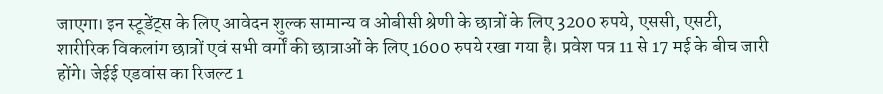जाएगा। इन स्टूडेंट्स के लिए आवेदन शुल्क सामान्य व ओबीसी श्रेणी के छात्रों के लिए 3200 रुपये, एससी, एसटी, शारीरिक विकलांग छात्रों एवं सभी वर्गों की छात्राओं के लिए 1600 रुपये रखा गया है। प्रवेश पत्र 11 से 17 मई के बीच जारी होंगे। जेईई एडवांस का रिजल्ट 1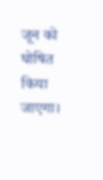जून को घोषित किया जाएगा।